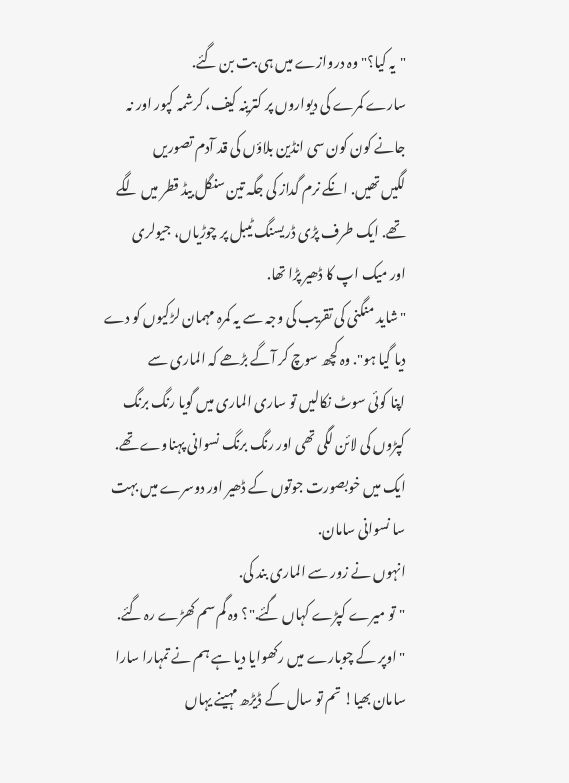"یہ کیا؟" وہ دروازے میں ہی بت بن گئے.
سارے کمرے کی دیواروں پر کترینہ کیف، کرشمہ کپور اور نہ جانے کون کون سی انڈین بلاؤں کی قد آدم تصوریں
لگیں تھیں. انکے نرم گداز کی جگہ تین سنگل بیڈ قطر میں لگے تھے. ایک طرف پڑی ڈریسنگ ٹیبل پر چوڑیاں، جیولری
اور میک اپ کا ڈھیر پڑا تھا.
"شاید منگنی کی تقریب کی وجہ سے یہ کمرہ مہمان لڑکیوں کو دے دیا گیا ہو". وہ کچھ سوچ کر آگے بڑھے کہ الماری سے
اپنا کوئی سوٹ نکالیں تو ساری الماری میں گویا رنگ برنگ کپڑوں کی لائن لگی تھی اور رنگ برنگ نسوانی پہناوے تھے.
ایک میں خوبصورت جوتوں کے ڈھیر اور دوسرے میں بہت سا نسوانی سامان.
انہوں نے زور سے الماری بند کی.
"تو میرے کپڑے کہاں گئے."؟ وہ گم سم کھڑے رہ گئے.
"اوپر کے چوبارے میں رکھوایا دیا ہے ہم نے تمہارا سارا سامان بھیا! تم تو سال کے ڈیڑھ مہینے یہاں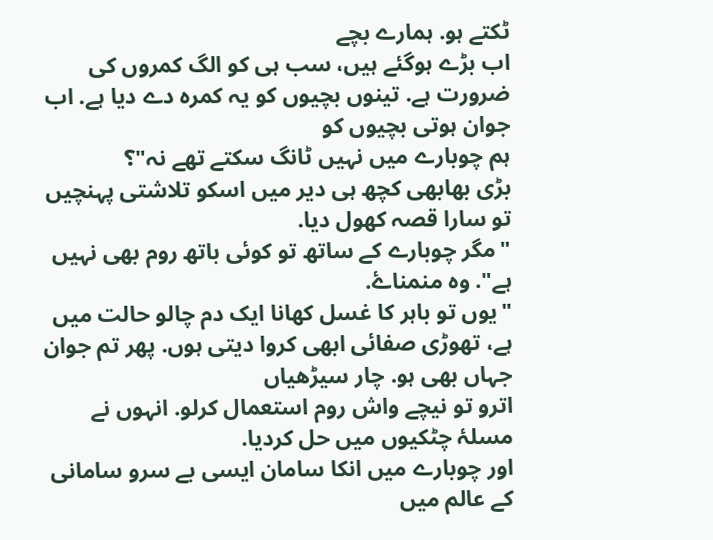ٹکتے ہو. ہمارے بچے
اب بڑے ہوگئے ہیں، سب ہی کو الگ کمروں کی ضرورت ہے. تینوں بچیوں کو یہ کمرہ دے دیا ہے. اب جوان ہوتی بچیوں کو
ہم چوبارے میں نہیں ٹانگ سکتے تھے نہ"؟
بڑی بھابھی کچھ ہی دیر میں اسکو تلاشتی پہنچیں تو سارا قصہ کھول دیا.
"مگر چوبارے کے ساتھ تو کوئی باتھ روم بھی نہیں ہے". وہ منمناۓ.
"یوں تو باہر کا غسل کھانا ایک دم چالو حالت میں ہے، تھوڑی صفائی ابھی کروا دیتی ہوں. پھر تم جوان جہاں بھی ہو. چار سیڑھیاں
اترو تو نیچے واش روم استعمال کرلو. انہوں نے مسلۂ چٹکیوں میں حل کردیا.
اور چوبارے میں انکا سامان ایسی بے سرو سامانی کے عالم میں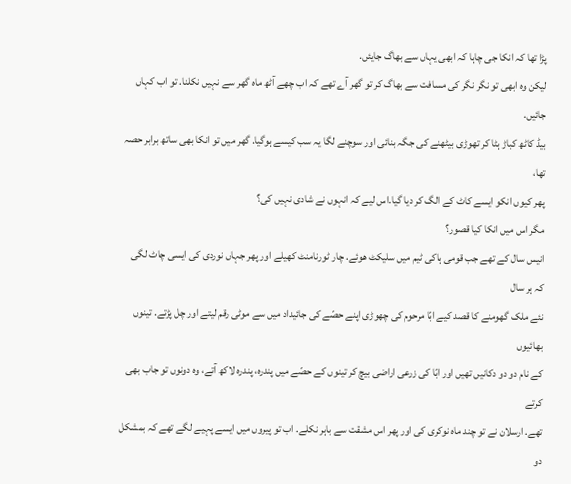پڑا تھا کہ انکا جی چاہا کہ ابھی یہاں سے بھاگ جایئں.
لیکن وہ ابھی تو نگر نگر کی مسافت سے بھاگ کر تو گھر آے تھے کہ اب چھے آٹھ ماہ گھر سے نہیں نکلنا. تو اب کہاں جائیں.
بیڈ کاٹھ کباڑ ہٹا کر تھوڑی بیٹھنے کی جگہ بنائی اور سوچنے لگا یہ سب کیسے ہوگیا. گھر میں تو انکا بھی ساتھ برابر حصہ تھا،
پھر کیوں انکو ایسے کاٹ کے الگ کر دیا گیا.اس لیے کہ انہوں نے شادی نہیں کی؟
مگر اس میں انکا کیا قصور؟
انیس سال کے تھے جب قومی ہاکی ٹیم میں سلیکٹ هوئے. چار ٹورنامنٹ کھیلے اور پھر جہاں نوردی کی ایسی چاٹ لگی کہ ہر سال
نئے ملک گھومنے کا قصد کیے ابّا مرحوم کی چھوڑی اپنے حصّے کی جائیداد میں سے موٹی رقم لیتے اور چل پڑتے. تینوں بھائیوں
کے نام دو دو دکانیں تھیں اور ابّا کی زرعی اراضی بیچ کر تینوں کے حصّے میں پندرہ، پندرہ لاکھ آتے، وہ دونوں تو جاب بھی کرتے
تھے. ارسلان نے تو چند ماہ نوکری کی اور پھر اس مشقت سے باہر نکلے. اب تو پیروں میں ایسے پہیے لگے تھے کہ بمشکل دو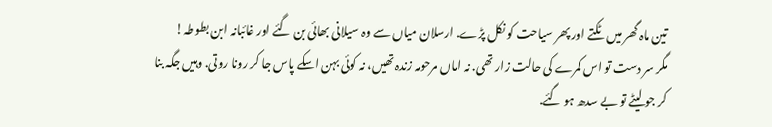تین ماہ گھر میں ٹکتے اور پھر سیاحت کو نکل پڑے. ارسلان میاں سے وہ سیلانی بھائی بن گئے اور غائبانہ ابن بطوطہ!
مگر سر دست تو اس کمرے کی حالت زار تھی. نہ اماں مرحومہ زندہ تھیں، نہ کوئی بہن اسکے پاس جا کر رونا روتی. وہیں جگہ بنا
کر جو لیٹے تو بے سدھ ہو گئے.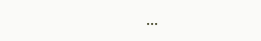...